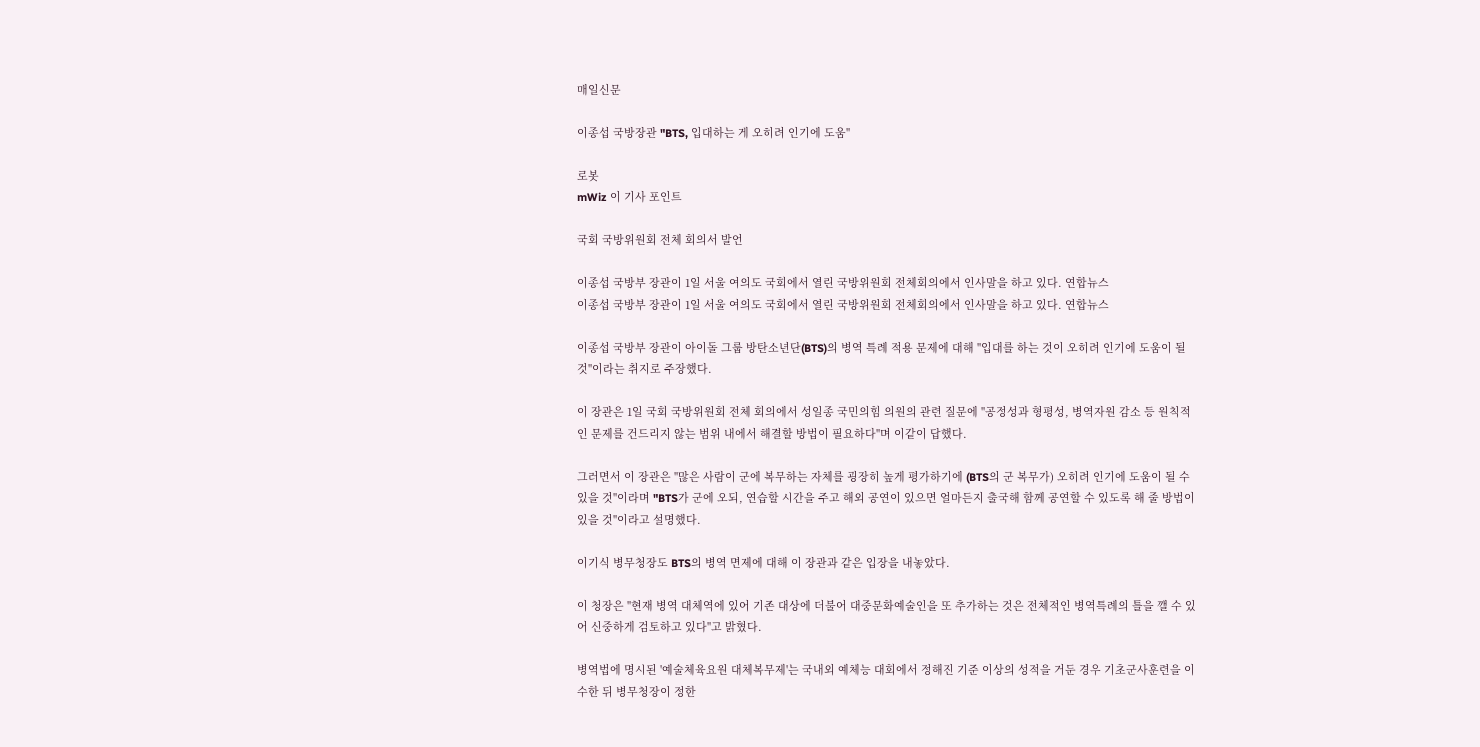매일신문

이종섭 국방장관 "BTS, 입대하는 게 오히려 인기에 도움"

로봇
mWiz 이 기사 포인트

국회 국방위원회 전체 회의서 발언

이종섭 국방부 장관이 1일 서울 여의도 국회에서 열린 국방위원회 전체회의에서 인사말을 하고 있다. 연합뉴스
이종섭 국방부 장관이 1일 서울 여의도 국회에서 열린 국방위원회 전체회의에서 인사말을 하고 있다. 연합뉴스

이종섭 국방부 장관이 아이돌 그룹 방탄소년단(BTS)의 병역 특례 적용 문제에 대해 "입대를 하는 것이 오히려 인기에 도움이 될 것"이라는 취지로 주장했다.

이 장관은 1일 국회 국방위원회 전체 회의에서 성일종 국민의힘 의원의 관련 질문에 "공정성과 형평성, 병역자원 감소 등 원칙적인 문제를 건드리지 않는 범위 내에서 해결할 방법이 필요하다"며 이같이 답했다.

그러면서 이 장관은 "많은 사람이 군에 복무하는 자체를 굉장히 높게 평가하기에 (BTS의 군 복무가) 오히려 인기에 도움이 될 수 있을 것"이라며 "BTS가 군에 오되, 연습할 시간을 주고 해외 공연이 있으면 얼마든지 출국해 함께 공연할 수 있도록 해 줄 방법이 있을 것"이라고 설명했다.

이기식 병무청장도 BTS의 병역 면제에 대해 이 장관과 같은 입장을 내놓았다.

이 청장은 "현재 병역 대체역에 있어 기존 대상에 더불어 대중문화예술인을 또 추가하는 것은 전체적인 병역특례의 틀을 깰 수 있어 신중하게 검토하고 있다"고 밝혔다.

병역법에 명시된 '예술체육요원 대체복무제'는 국내외 예체능 대회에서 정해진 기준 이상의 성적을 거둔 경우 기초군사훈련을 이수한 뒤 병무청장이 정한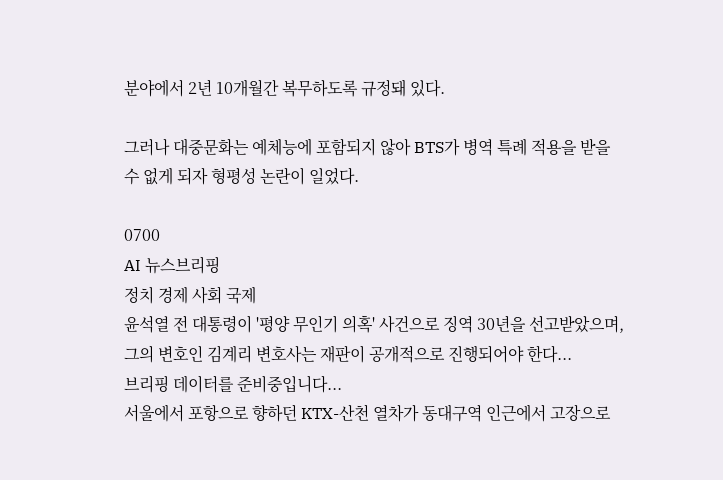분야에서 2년 10개월간 복무하도록 규정돼 있다.

그러나 대중문화는 예체능에 포함되지 않아 BTS가 병역 특례 적용을 받을 수 없게 되자 형평성 논란이 일었다.

0700
AI 뉴스브리핑
정치 경제 사회 국제
윤석열 전 대통령이 '평양 무인기 의혹' 사건으로 징역 30년을 선고받았으며, 그의 변호인 김계리 변호사는 재판이 공개적으로 진행되어야 한다...
브리핑 데이터를 준비중입니다...
서울에서 포항으로 향하던 KTX-산천 열차가 동대구역 인근에서 고장으로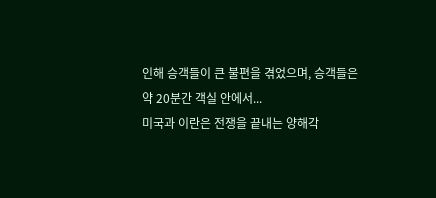인해 승객들이 큰 불편을 겪었으며, 승객들은 약 20분간 객실 안에서...
미국과 이란은 전쟁을 끝내는 양해각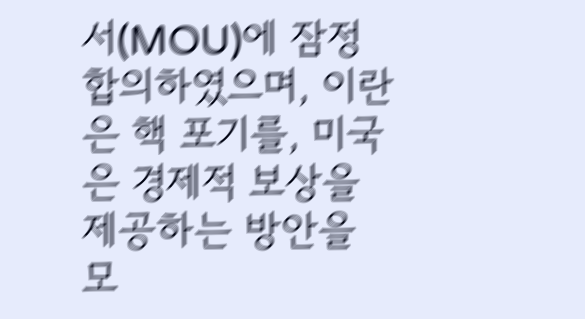서(MOU)에 잠정 합의하였으며, 이란은 핵 포기를, 미국은 경제적 보상을 제공하는 방안을 모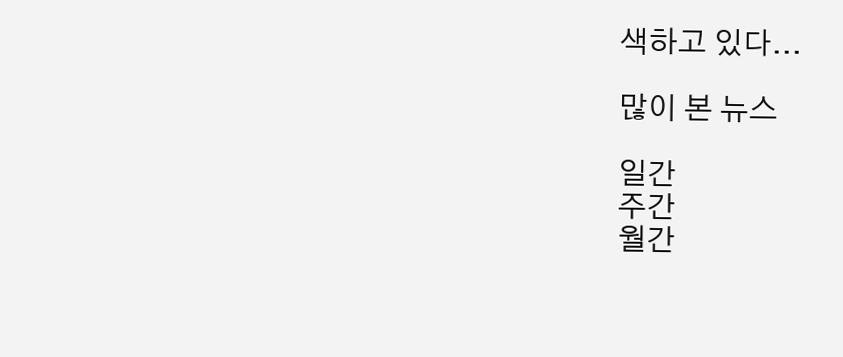색하고 있다...

많이 본 뉴스

일간
주간
월간